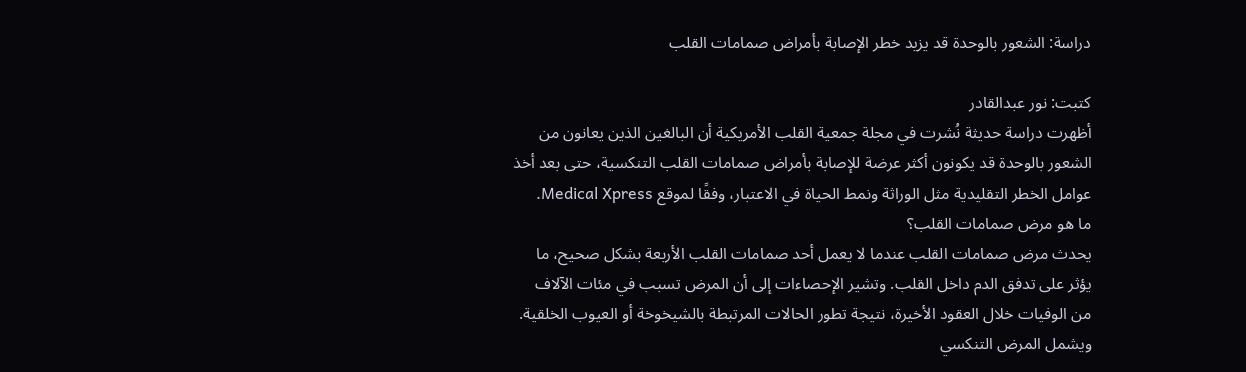دراسة: الشعور بالوحدة قد يزيد خطر الإصابة بأمراض صمامات القلب

كتبت: نور عبدالقادر
أظهرت دراسة حديثة نُشرت في مجلة جمعية القلب الأمريكية أن البالغين الذين يعانون من الشعور بالوحدة قد يكونون أكثر عرضة للإصابة بأمراض صمامات القلب التنكسية، حتى بعد أخذ عوامل الخطر التقليدية مثل الوراثة ونمط الحياة في الاعتبار، وفقًا لموقع Medical Xpress.
ما هو مرض صمامات القلب؟
يحدث مرض صمامات القلب عندما لا يعمل أحد صمامات القلب الأربعة بشكل صحيح، ما يؤثر على تدفق الدم داخل القلب. وتشير الإحصاءات إلى أن المرض تسبب في مئات الآلاف من الوفيات خلال العقود الأخيرة، نتيجة تطور الحالات المرتبطة بالشيخوخة أو العيوب الخلقية.
ويشمل المرض التنكسي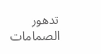تدهور الصمامات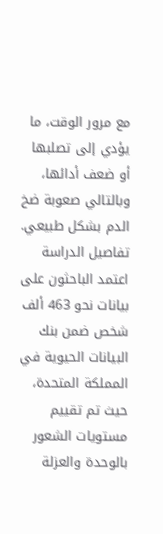مع مرور الوقت، ما يؤدي إلى تصلبها أو ضعف أدائها، وبالتالي صعوبة ضخ الدم بشكل طبيعي.
تفاصيل الدراسة
اعتمد الباحثون على بيانات نحو 463 ألف شخص ضمن بنك البيانات الحيوية في المملكة المتحدة، حيث تم تقييم مستويات الشعور بالوحدة والعزلة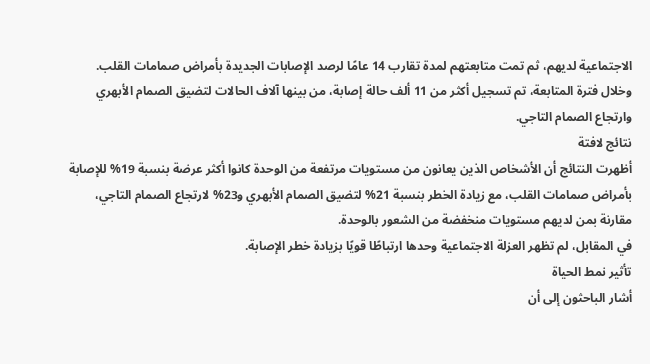الاجتماعية لديهم، ثم تمت متابعتهم لمدة تقارب 14 عامًا لرصد الإصابات الجديدة بأمراض صمامات القلب.
وخلال فترة المتابعة، تم تسجيل أكثر من 11 ألف حالة إصابة، من بينها آلاف الحالات لتضيق الصمام الأبهري وارتجاع الصمام التاجي.
نتائج لافتة
أظهرت النتائج أن الأشخاص الذين يعانون من مستويات مرتفعة من الوحدة كانوا أكثر عرضة بنسبة 19% للإصابة بأمراض صمامات القلب، مع زيادة الخطر بنسبة 21% لتضيق الصمام الأبهري و23% لارتجاع الصمام التاجي، مقارنة بمن لديهم مستويات منخفضة من الشعور بالوحدة.
في المقابل، لم تظهر العزلة الاجتماعية وحدها ارتباطًا قويًا بزيادة خطر الإصابة.
تأثير نمط الحياة
أشار الباحثون إلى أن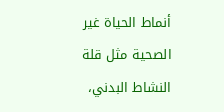أنماط الحياة غير الصحية مثل قلة النشاط البدني،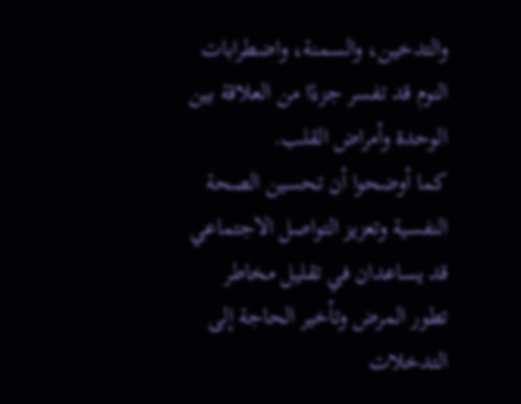والتدخين، والسمنة، واضطرابات النوم قد تفسر جزءًا من العلاقة بين الوحدة وأمراض القلب.
كما أوضحوا أن تحسين الصحة النفسية وتعزيز التواصل الاجتماعي قد يساعدان في تقليل مخاطر تطور المرض وتأخير الحاجة إلى التدخلات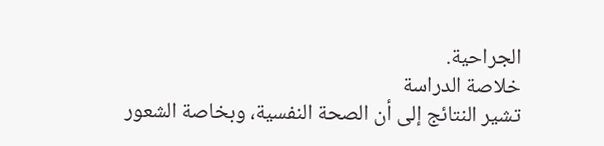الجراحية.
خلاصة الدراسة
تشير النتائج إلى أن الصحة النفسية، وبخاصة الشعور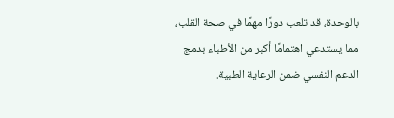بالوحدة، قد تلعب دورًا مهمًا في صحة القلب، مما يستدعي اهتمامًا أكبر من الأطباء بدمج الدعم النفسي ضمن الرعاية الطبية.